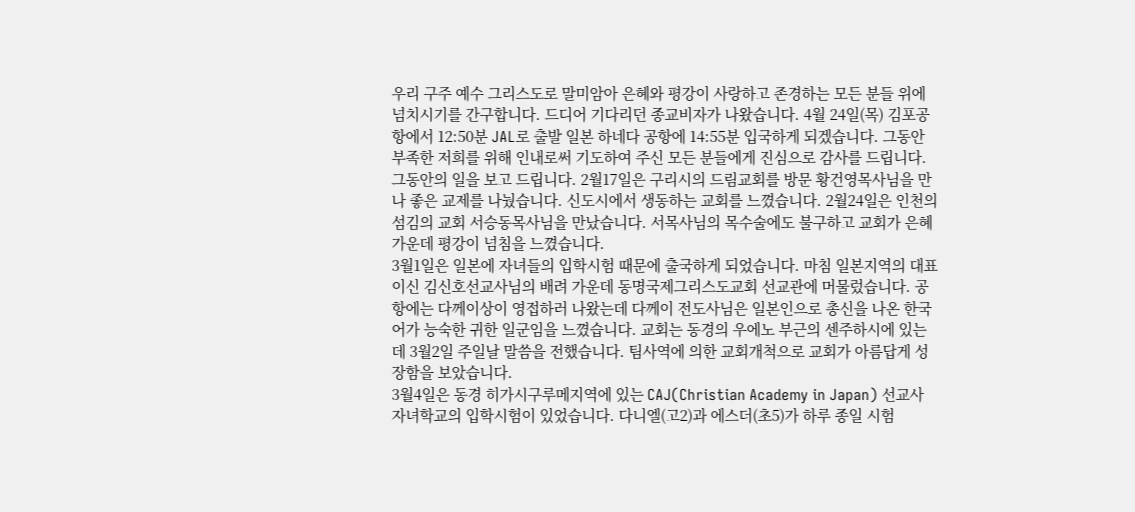우리 구주 예수 그리스도로 말미암아 은혜와 평강이 사랑하고 존경하는 모든 분들 위에 넘치시기를 간구합니다. 드디어 기다리던 종교비자가 나왔습니다. 4월 24일(목) 김포공항에서 12:50분 JAL로 출발 일본 하네다 공항에 14:55분 입국하게 되겠습니다. 그동안 부족한 저희를 위해 인내로써 기도하여 주신 모든 분들에게 진심으로 감사를 드립니다.
그동안의 일을 보고 드립니다. 2월17일은 구리시의 드림교회를 방문 황건영목사님을 만나 좋은 교제를 나눴습니다. 신도시에서 생동하는 교회를 느꼈습니다. 2월24일은 인천의 섬김의 교회 서승동목사님을 만났습니다. 서목사님의 목수술에도 불구하고 교회가 은혜 가운데 평강이 넘침을 느꼈습니다.
3월1일은 일본에 자녀들의 입학시험 때문에 출국하게 되었습니다. 마침 일본지역의 대표이신 김신호선교사님의 배려 가운데 동명국제그리스도교회 선교관에 머물렀습니다. 공항에는 다께이상이 영접하러 나왔는데 다께이 전도사님은 일본인으로 총신을 나온 한국어가 능숙한 귀한 일군임을 느꼈습니다. 교회는 동경의 우에노 부근의 센주하시에 있는데 3월2일 주일날 말씀을 전했습니다. 팀사역에 의한 교회개척으로 교회가 아름답게 성장함을 보았습니다.
3월4일은 동경 히가시구루메지역에 있는 CAJ(Christian Academy in Japan) 선교사 자녀학교의 입학시험이 있었습니다. 다니엘(고2)과 에스더(초5)가 하루 종일 시험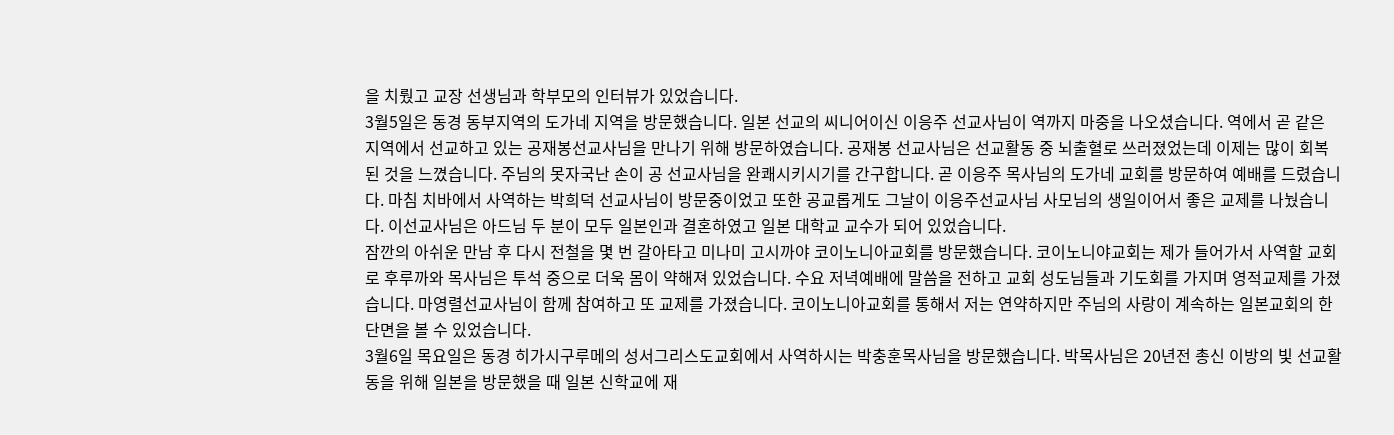을 치뤘고 교장 선생님과 학부모의 인터뷰가 있었습니다.
3월5일은 동경 동부지역의 도가네 지역을 방문했습니다. 일본 선교의 씨니어이신 이응주 선교사님이 역까지 마중을 나오셨습니다. 역에서 곧 같은 지역에서 선교하고 있는 공재봉선교사님을 만나기 위해 방문하였습니다. 공재봉 선교사님은 선교활동 중 뇌출혈로 쓰러졌었는데 이제는 많이 회복된 것을 느꼈습니다. 주님의 못자국난 손이 공 선교사님을 완쾌시키시기를 간구합니다. 곧 이응주 목사님의 도가네 교회를 방문하여 예배를 드렸습니다. 마침 치바에서 사역하는 박희덕 선교사님이 방문중이었고 또한 공교롭게도 그날이 이응주선교사님 사모님의 생일이어서 좋은 교제를 나눴습니다. 이선교사님은 아드님 두 분이 모두 일본인과 결혼하였고 일본 대학교 교수가 되어 있었습니다.
잠깐의 아쉬운 만남 후 다시 전철을 몇 번 갈아타고 미나미 고시까야 코이노니아교회를 방문했습니다. 코이노니야교회는 제가 들어가서 사역할 교회로 후루까와 목사님은 투석 중으로 더욱 몸이 약해져 있었습니다. 수요 저녁예배에 말씀을 전하고 교회 성도님들과 기도회를 가지며 영적교제를 가졌습니다. 마영렬선교사님이 함께 참여하고 또 교제를 가졌습니다. 코이노니아교회를 통해서 저는 연약하지만 주님의 사랑이 계속하는 일본교회의 한 단면을 볼 수 있었습니다.
3월6일 목요일은 동경 히가시구루메의 성서그리스도교회에서 사역하시는 박충훈목사님을 방문했습니다. 박목사님은 20년전 총신 이방의 빛 선교활동을 위해 일본을 방문했을 때 일본 신학교에 재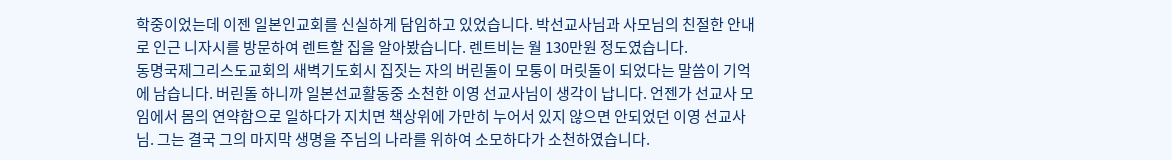학중이었는데 이젠 일본인교회를 신실하게 담임하고 있었습니다. 박선교사님과 사모님의 친절한 안내로 인근 니자시를 방문하여 렌트할 집을 알아봤습니다. 렌트비는 월 130만원 정도였습니다.
동명국제그리스도교회의 새벽기도회시 집짓는 자의 버린돌이 모퉁이 머릿돌이 되었다는 말씀이 기억에 남습니다. 버린돌 하니까 일본선교활동중 소천한 이영 선교사님이 생각이 납니다. 언젠가 선교사 모임에서 몸의 연약함으로 일하다가 지치면 책상위에 가만히 누어서 있지 않으면 안되었던 이영 선교사님. 그는 결국 그의 마지막 생명을 주님의 나라를 위하여 소모하다가 소천하였습니다.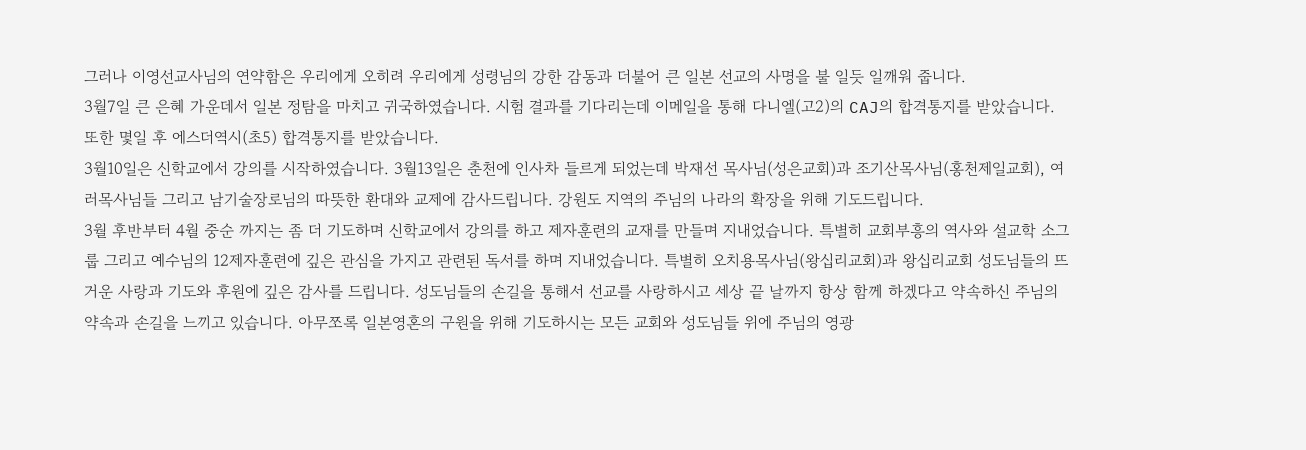그러나 이영선교사님의 연약함은 우리에게 오히려 우리에게 성령님의 강한 감동과 더불어 큰 일본 선교의 사명을 불 일듯 일깨워 줍니다.
3월7일 큰 은혜 가운데서 일본 정탐을 마치고 귀국하였습니다. 시험 결과를 기다리는데 이메일을 통해 다니엘(고2)의 CAJ의 합격통지를 받았습니다. 또한 몇일 후 에스더역시(초5) 합격통지를 받았습니다.
3월10일은 신학교에서 강의를 시작하였습니다. 3월13일은 춘천에 인사차 들르게 되었는데 박재선 목사님(성은교회)과 조기산목사님(홍천제일교회), 여러목사님들 그리고 남기술장로님의 따뜻한 환대와 교제에 감사드립니다. 강원도 지역의 주님의 나라의 확장을 위해 기도드립니다.
3월 후반부터 4월 중순 까지는 좀 더 기도하며 신학교에서 강의를 하고 제자훈련의 교재를 만들며 지내었습니다. 특별히 교회부흥의 역사와 설교학 소그룹 그리고 예수님의 12제자훈련에 깊은 관심을 가지고 관련된 독서를 하며 지내었습니다. 특별히 오치용목사님(왕십리교회)과 왕십리교회 성도님들의 뜨거운 사랑과 기도와 후원에 깊은 감사를 드립니다. 성도님들의 손길을 통해서 선교를 사랑하시고 세상 끝 날까지 항상 함께 하겠다고 약속하신 주님의 약속과 손길을 느끼고 있습니다. 아무쪼록 일본영혼의 구원을 위해 기도하시는 모든 교회와 성도님들 위에 주님의 영광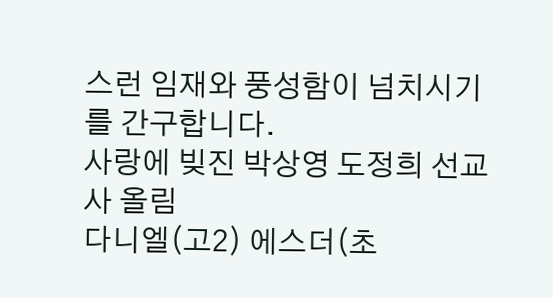스런 임재와 풍성함이 넘치시기를 간구합니다.
사랑에 빚진 박상영 도정희 선교사 올림
다니엘(고2) 에스더(초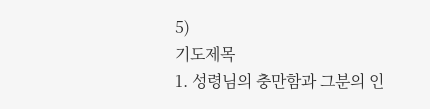5)
기도제목
1. 성령님의 충만함과 그분의 인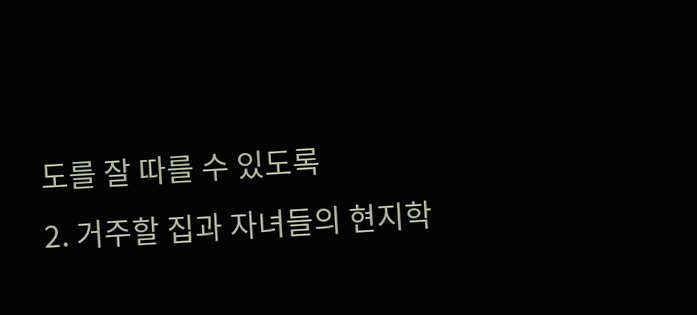도를 잘 따를 수 있도록
2. 거주할 집과 자녀들의 현지학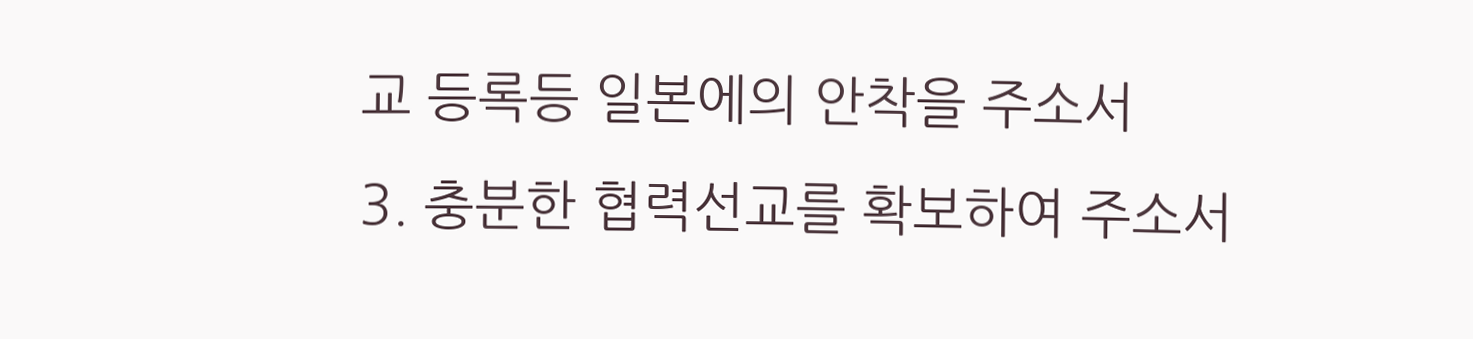교 등록등 일본에의 안착을 주소서
3. 충분한 협력선교를 확보하여 주소서